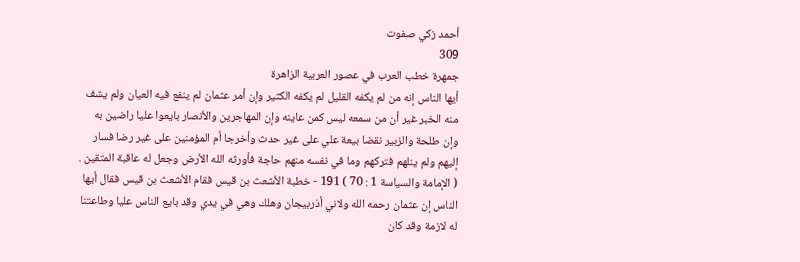أحمد زكي صفوت
309
جمهرة خطب العرب في عصور العربية الزاهرة
أيها الناس إنه من لم يكفه القليل لم يكفه الكثير وإن أمر عثمان لم ينفع فيه العيان ولم يشف منه الخبر غير أن من سمعه ليس كمن عاينه وإن المهاجرين والأنصار بايعوا عليا راضين به وإن طلحة والزبير نقضا بيعة علي على غير حدث وأخرجا أم المؤمنين على غير رضا فسار إليهم ولم ينلهم فتركهم وما في نفسه منهم حاجة فأورثه الله الأرض وجعل له عاقبة المتقين . ( الإمامة والسياسة 1 : 70 ) 191 - خطبة الأشعث بن قيس فقام الأشعث بن قيس فقال أيها الناس إن عثمان رحمه الله ولاني أذربيجان وهلك وهي في يدي وقد بايع الناس عليا وطاعتنا له لازمة وقد كان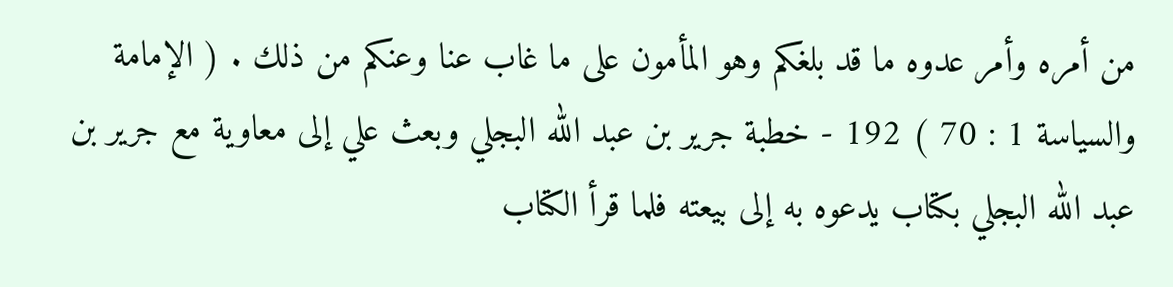من أمره وأمر عدوه ما قد بلغكم وهو المأمون على ما غاب عنا وعنكم من ذلك . ( الإمامة والسياسة 1 : 70 ) 192 - خطبة جرير بن عبد الله البجلي وبعث علي إلى معاوية مع جرير بن عبد الله البجلي بكتاب يدعوه به إلى بيعته فلما قرأ الكتاب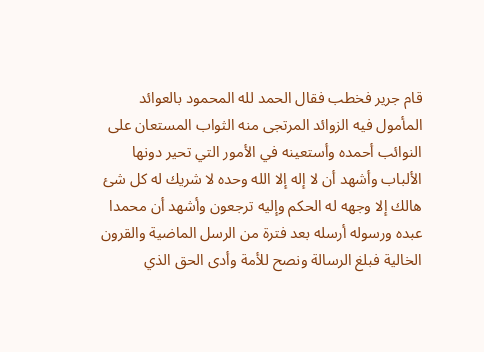قام جرير فخطب فقال الحمد لله المحمود بالعوائد المأمول فيه الزوائد المرتجى منه الثواب المستعان على النوائب أحمده وأستعينه في الأمور التي تحير دونها الألباب وأشهد أن لا إله إلا الله وحده لا شريك له كل شئ هالك إلا وجهه له الحكم وإليه ترجعون وأشهد أن محمدا عبده ورسوله أرسله بعد فترة من الرسل الماضية والقرون الخالية فبلغ الرسالة ونصح للأمة وأدى الحق الذي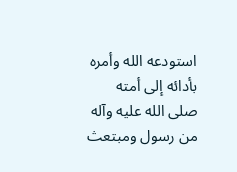استودعه الله وأمره بأدائه إلى أمته صلى الله عليه وآله من رسول ومبتعث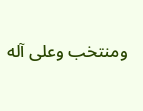ومنتخب وعلى آله